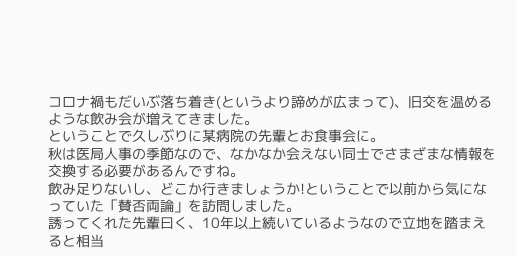コロナ禍もだいぶ落ち着き(というより諦めが広まって)、旧交を温めるような飲み会が増えてきました。
ということで久しぶりに某病院の先輩とお食事会に。
秋は医局人事の季節なので、なかなか会えない同士でさまざまな情報を交換する必要があるんですね。
飲み足りないし、どこか行きましょうか!ということで以前から気になっていた「賛否両論」を訪問しました。
誘ってくれた先輩曰く、10年以上続いているようなので立地を踏まえると相当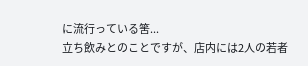に流行っている筈...
立ち飲みとのことですが、店内には2人の若者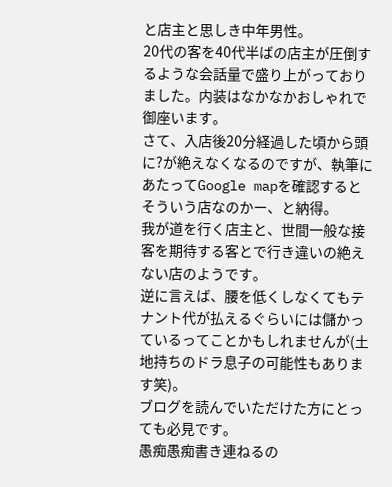と店主と思しき中年男性。
20代の客を40代半ばの店主が圧倒するような会話量で盛り上がっておりました。内装はなかなかおしゃれで御座います。
さて、入店後20分経過した頃から頭に?が絶えなくなるのですが、執筆にあたってGoogle mapを確認するとそういう店なのかー、と納得。
我が道を行く店主と、世間一般な接客を期待する客とで行き違いの絶えない店のようです。
逆に言えば、腰を低くしなくてもテナント代が払えるぐらいには儲かっているってことかもしれませんが(土地持ちのドラ息子の可能性もあります笑)。
ブログを読んでいただけた方にとっても必見です。
愚痴愚痴書き連ねるの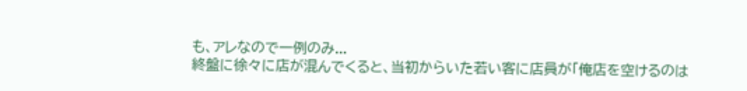も、アレなので一例のみ...
終盤に徐々に店が混んでくると、当初からいた若い客に店員が「俺店を空けるのは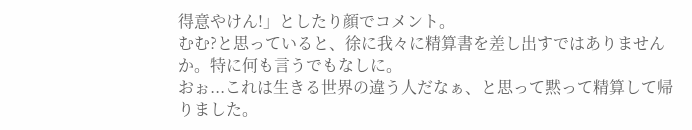得意やけん!」としたり顔でコメント。
むむ?と思っていると、徐に我々に精算書を差し出すではありませんか。特に何も言うでもなしに。
おぉ...これは生きる世界の違う人だなぁ、と思って黙って精算して帰りました。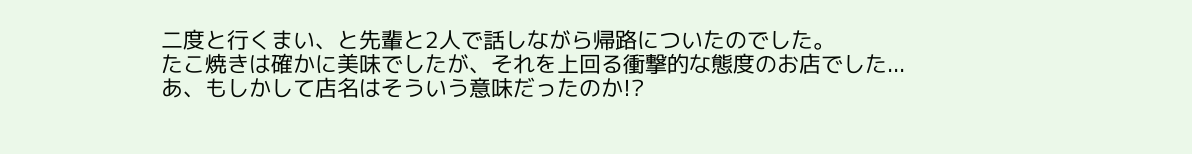二度と行くまい、と先輩と2人で話しながら帰路についたのでした。
たこ焼きは確かに美味でしたが、それを上回る衝撃的な態度のお店でした...
あ、もしかして店名はそういう意味だったのか!?